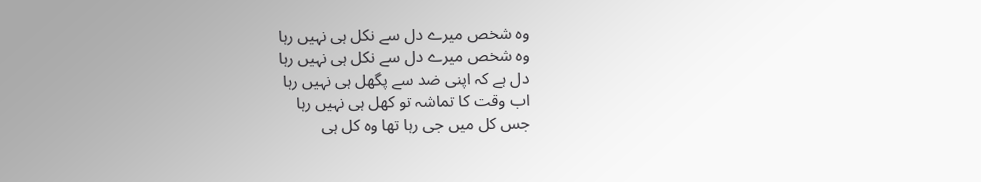وہ شخص میرے دل سے نکل ہی نہیں رہا
وہ شخص میرے دل سے نکل ہی نہیں رہا
دل ہے کہ اپنی ضد سے پگھل ہی نہیں رہا
اب وقت کا تماشہ تو کھل ہی نہیں رہا
جس کل میں جی رہا تھا وہ کل ہی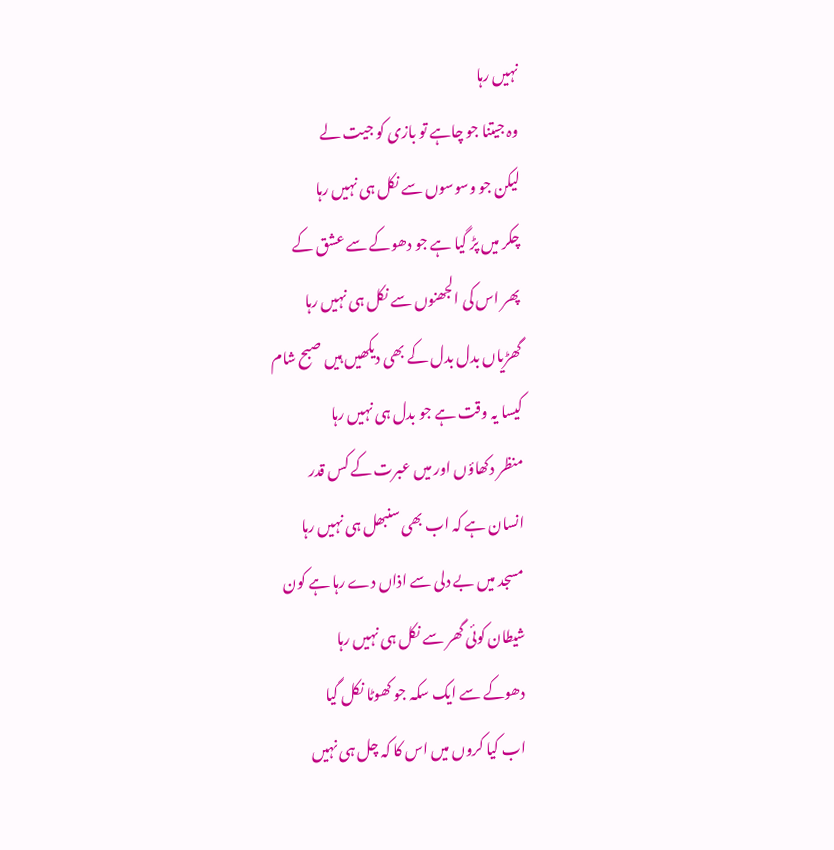نہیں رہا
وہ جیتنا جو چاہے تو بازی کو جیت لے
لیکن جو وسوسوں سے نکل ہی نہیں رہا
چکر میں پڑ گیا ہے جو دھوکے سے عشق کے
پھر اس کی الجھنوں سے نکل ہی نہیں رہا
گھڑیاں بدل بدل کے بھی دیکھیں ہیں صبح شام
کیسا یہ وقت ہے جو بدل ہی نہیں رہا
منظر دکھاؤں اور میں عبرت کے کس قدر
انسان ہے کہ اب بھی سنبھل ہی نہیں رہا
مسجد میں بے دلی سے اذاں دے رہا ہے کون
شیطان کوئی گھر سے نکل ہی نہیں رہا
دھوکے سے ایک سکہ جو کھوٹا نکل گیا
اب کیا کروں میں اس کا کہ چل ہی نہیں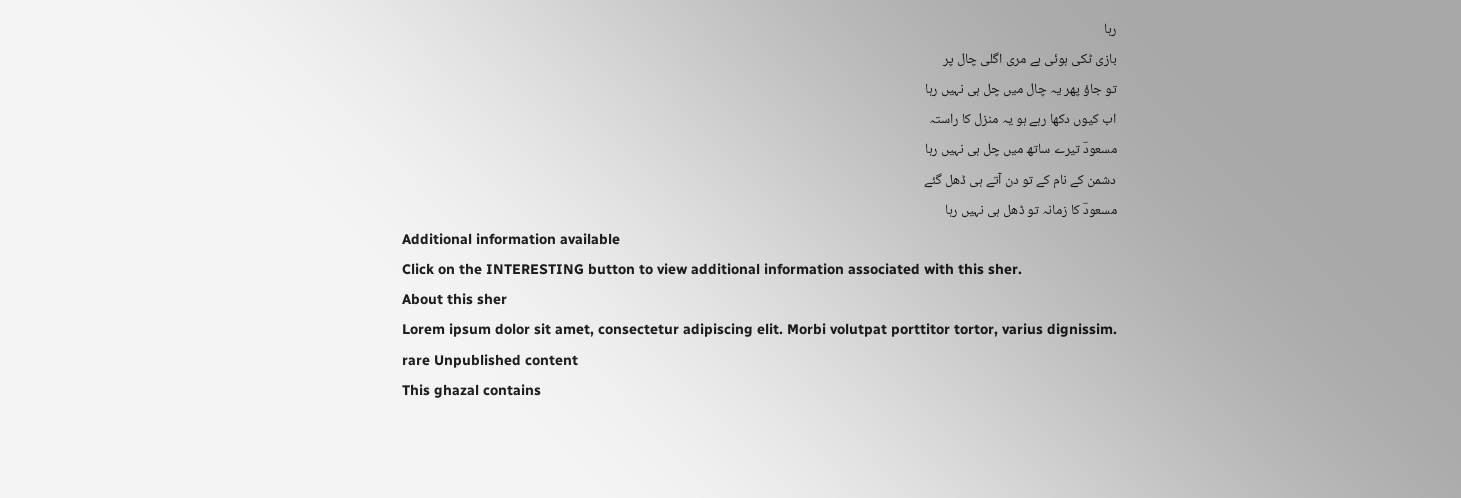رہا
بازی ٹکی ہوئی ہے مری اگلی چال پر
تو جاؤ پھر یہ چال میں چل ہی نہیں رہا
اب کیوں دکھا رہے ہو یہ منزل کا راستہ
مسعودؔ تیرے ساتھ میں چل ہی نہیں رہا
دشمن کے نام کے تو دن آتے ہی ڈھل گئے
مسعودؔ کا زمانہ تو ڈھل ہی نہیں رہا
Additional information available
Click on the INTERESTING button to view additional information associated with this sher.
About this sher
Lorem ipsum dolor sit amet, consectetur adipiscing elit. Morbi volutpat porttitor tortor, varius dignissim.
rare Unpublished content
This ghazal contains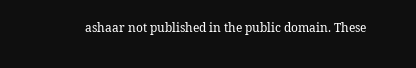ashaar not published in the public domain. These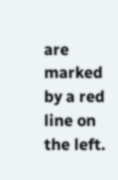are marked by a red line on the left.